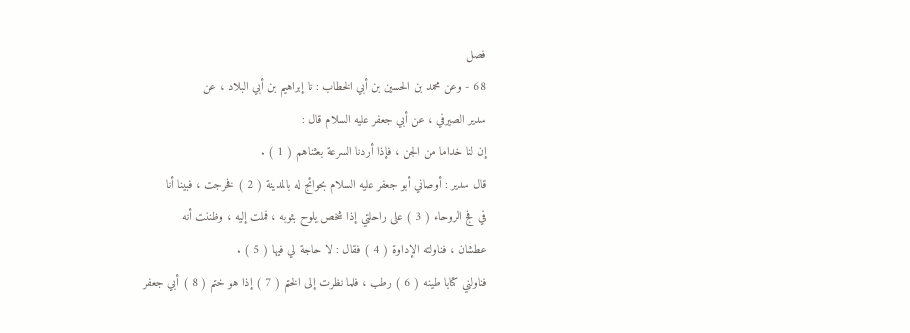فصل
68 - وعن محمد بن الحسين بن أبي الخطاب : نا إبراهيم بن أبي البلاد ، عن
سدير الصيرفي ، عن أبي جعفر عليه السلام قال :
إن لنا خداما من الجن ، فإذا أردنا السرعة بعثناهم ( 1 ) .
قال سدير : أوصاني أبو جعفر عليه السلام بحوائج له بالمدينة ( 2 ) فخرجت ، فبينا أنا
في فج الروحاء ( 3 ) على راحلتي إذا شخص يلوح بثوبه ، فملت إليه ، وظننت أنه
عطشان ، فناولته الإداوة ( 4 ) فقال : لا حاجة لي فيها ( 5 ) .
فناولني كتابا طينه ( 6 ) رطب ، فلما نظرت إلى الختم ( 7 ) إذا هو ختم ( 8 ) أبي جعفر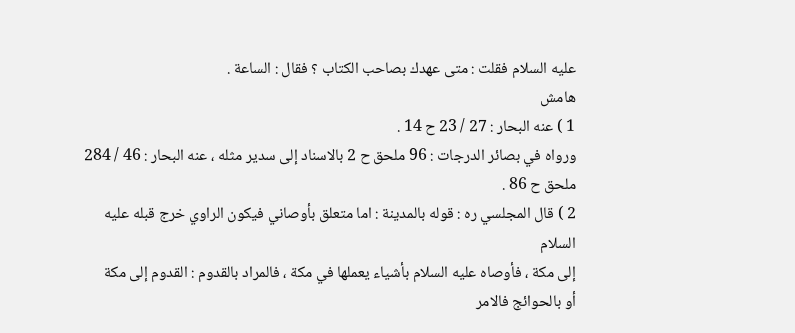عليه السلام فقلت : متى عهدك بصاحب الكتاب ؟ فقال : الساعة .
هامش
1 ) عنه البحار : 27 / 23 ح 14 .
ورواه في بصائر الدرجات : 96 ملحق ح 2 بالاسناد إلى سدير مثله ، عنه البحار : 46 / 284
ملحق ح 86 .
2 ) قال المجلسي ره : قوله بالمدينة : اما متعلق بأوصاني فيكون الراوي خرج قبله عليه السلام
إلى مكة ، فأوصاه عليه السلام بأشياء يعملها في مكة ، فالمراد بالقدوم : القدوم إلى مكة
أو بالحوائج فالامر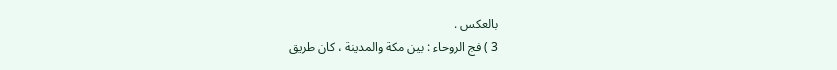بالعكس .
3 ) فج الروحاء : بين مكة والمدينة ، كان طريق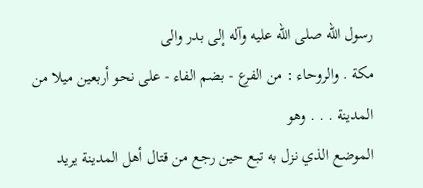رسول الله صلى الله عليه وآله إلى بدر والى
مكة . والروحاء : من الفرع - بضم الفاء - على نحو أربعين ميلا من المدينة . . . وهو
الموضع الذي نزل به تبع حين رجع من قتال أهل المدينة يريد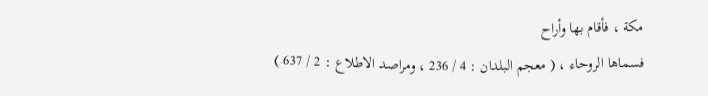مكة ، فأقام بها وأراح
فسماها الروحاء ، ( معجم البلدان : 4 / 236 ، ومراصد الاطلاع : 2 / 637 )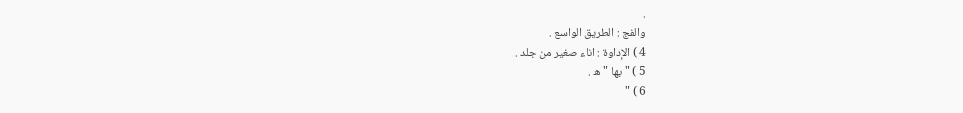.
والفج : الطريق الواسع .
4 ) الإداوة : اناء صغير من جلد .
5 ) " بها " ه .
6 ) "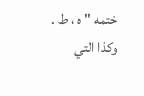ختمه " ه ، ط . وكذا التي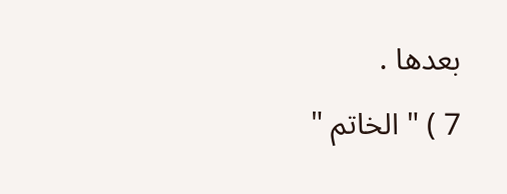بعدها .
7 ) " الخاتم "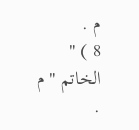م .
8 ) " الخاتم " م .